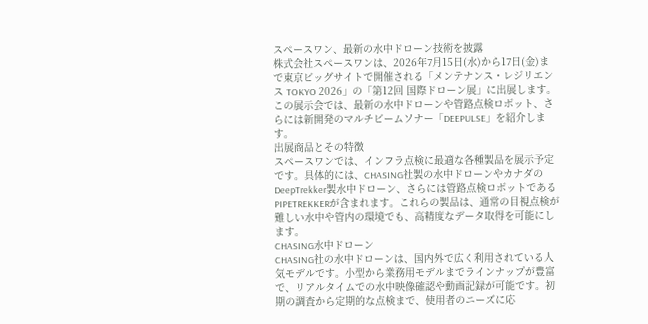スペースワン、最新の水中ドローン技術を披露
株式会社スペースワンは、2026年7月15日(水)から17日(金)まで東京ビッグサイトで開催される「メンテナンス・レジリエンス TOKYO 2026」の「第12回 国際ドローン展」に出展します。この展示会では、最新の水中ドローンや管路点検ロボット、さらには新開発のマルチビームソナー「DEEPULSE」を紹介します。
出展商品とその特徴
スペースワンでは、インフラ点検に最適な各種製品を展示予定です。具体的には、CHASING社製の水中ドローンやカナダのDeepTrekker製水中ドローン、さらには管路点検ロボットであるPIPETREKKERが含まれます。これらの製品は、通常の目視点検が難しい水中や管内の環境でも、高精度なデータ取得を可能にします。
CHASING水中ドローン
CHASING社の水中ドローンは、国内外で広く利用されている人気モデルです。小型から業務用モデルまでラインナップが豊富で、リアルタイムでの水中映像確認や動画記録が可能です。初期の調査から定期的な点検まで、使用者のニーズに応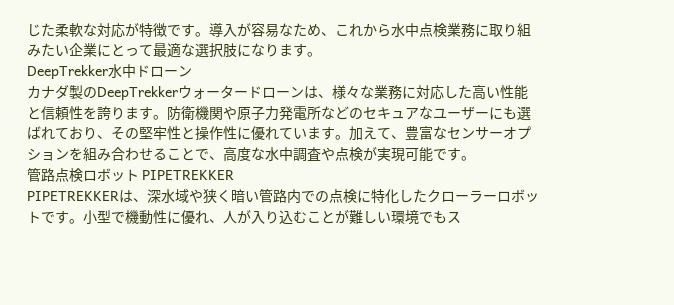じた柔軟な対応が特徴です。導入が容易なため、これから水中点検業務に取り組みたい企業にとって最適な選択肢になります。
DeepTrekker水中ドローン
カナダ製のDeepTrekkerウォータードローンは、様々な業務に対応した高い性能と信頼性を誇ります。防衛機関や原子力発電所などのセキュアなユーザーにも選ばれており、その堅牢性と操作性に優れています。加えて、豊富なセンサーオプションを組み合わせることで、高度な水中調査や点検が実現可能です。
管路点検ロボット PIPETREKKER
PIPETREKKERは、深水域や狭く暗い管路内での点検に特化したクローラーロボットです。小型で機動性に優れ、人が入り込むことが難しい環境でもス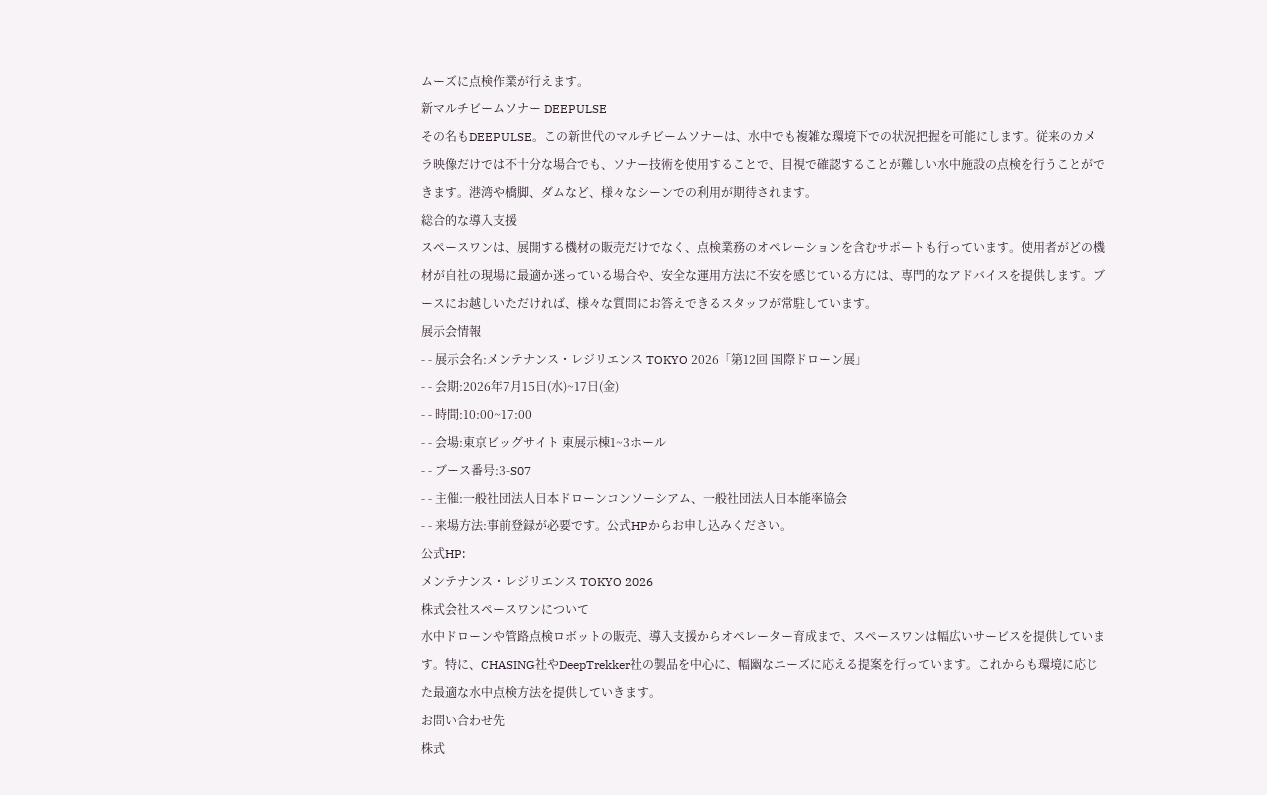ムーズに点検作業が行えます。
新マルチビームソナー DEEPULSE
その名もDEEPULSE。この新世代のマルチビームソナーは、水中でも複雑な環境下での状況把握を可能にします。従来のカメラ映像だけでは不十分な場合でも、ソナー技術を使用することで、目視で確認することが難しい水中施設の点検を行うことができます。港湾や橋脚、ダムなど、様々なシーンでの利用が期待されます。
総合的な導入支援
スペースワンは、展開する機材の販売だけでなく、点検業務のオペレーションを含むサポートも行っています。使用者がどの機材が自社の現場に最適か迷っている場合や、安全な運用方法に不安を感じている方には、専門的なアドバイスを提供します。ブースにお越しいただければ、様々な質問にお答えできるスタッフが常駐しています。
展示会情報
- - 展示会名:メンテナンス・レジリエンス TOKYO 2026「第12回 国際ドローン展」
- - 会期:2026年7月15日(水)~17日(金)
- - 時間:10:00~17:00
- - 会場:東京ビッグサイト 東展示棟1~3ホール
- - ブース番号:3-S07
- - 主催:一般社団法人日本ドローンコンソーシアム、一般社団法人日本能率協会
- - 来場方法:事前登録が必要です。公式HPからお申し込みください。
公式HP:
メンテナンス・レジリエンス TOKYO 2026
株式会社スペースワンについて
水中ドローンや管路点検ロボットの販売、導入支援からオペレーター育成まで、スペースワンは幅広いサービスを提供しています。特に、CHASING社やDeepTrekker社の製品を中心に、幅幽なニーズに応える提案を行っています。これからも環境に応じた最適な水中点検方法を提供していきます。
お問い合わせ先
株式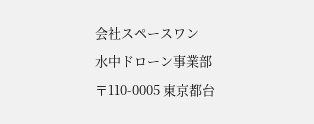会社スペースワン
水中ドローン事業部
〒110-0005 東京都台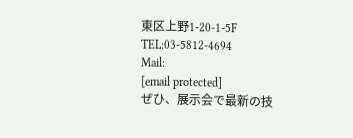東区上野1-20-1-5F
TEL:03-5812-4694
Mail:
[email protected]
ぜひ、展示会で最新の技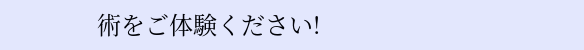術をご体験ください!